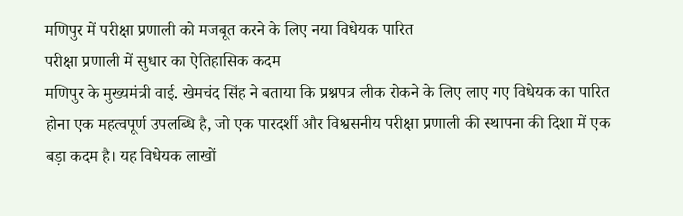मणिपुर में परीक्षा प्रणाली को मजबूत करने के लिए नया विधेयक पारित
परीक्षा प्रणाली में सुधार का ऐतिहासिक कदम
मणिपुर के मुख्यमंत्री वाई. खेमचंद सिंह ने बताया कि प्रश्नपत्र लीक रोकने के लिए लाए गए विधेयक का पारित होना एक महत्वपूर्ण उपलब्धि है, जो एक पारदर्शी और विश्वसनीय परीक्षा प्रणाली की स्थापना की दिशा में एक बड़ा कदम है। यह विधेयक लाखों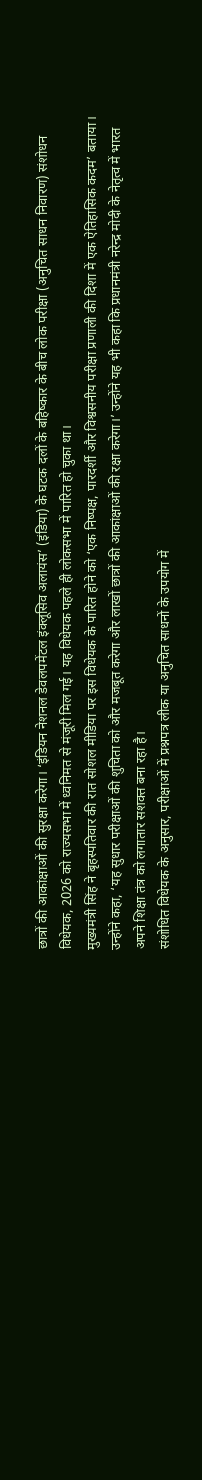छात्रों की आकांक्षाओं की सुरक्षा करेगा। ‘इंडियन नेशनल डेवलपमेंटल इंक्लूसिव अलायंस’ (इंडिया) के घटक दलों के बहिष्कार के बीच लोक परीक्षा (अनुचित साधन निवारण) संशोधन विधेयक, 2026 को राज्यसभा में ध्वनिमत से मंजूरी मिल गई। यह विधेयक पहले ही लोकसभा में पारित हो चुका था।
मुख्यमंत्री सिंह ने बृहस्पतिवार की रात सोशल मीडिया पर इस विधेयक के पारित होने को ‘एक निष्पक्ष, पारदर्शी और विश्वसनीय परीक्षा प्रणाली की दिशा में एक ऐतिहासिक कदम’ बताया। उन्होंने कहा, ‘यह सुधार परीक्षाओं की शुचिता को और मजबूत करेगा और लाखों छात्रों की आकांक्षाओं की रक्षा करेगा।’ उन्होंने यह भी कहा कि प्रधानमंत्री नरेन्द्र मोदी के नेतृत्व में भारत अपने शिक्षा तंत्र को लगातार सशक्त बना रहा है।
संशोधित विधेयक के अनुसार, परीक्षाओं में प्रश्नपत्र लीक या अनुचित साधनों के उपयोग में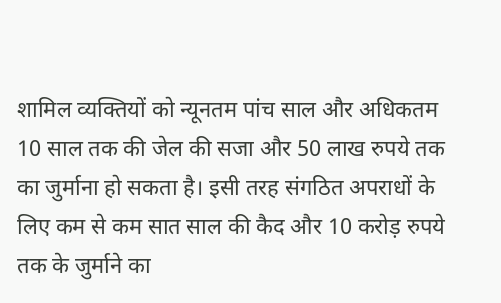शामिल व्यक्तियों को न्यूनतम पांच साल और अधिकतम 10 साल तक की जेल की सजा और 50 लाख रुपये तक का जुर्माना हो सकता है। इसी तरह संगठित अपराधों के लिए कम से कम सात साल की कैद और 10 करोड़ रुपये तक के जुर्माने का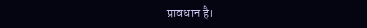प्रावधान है।